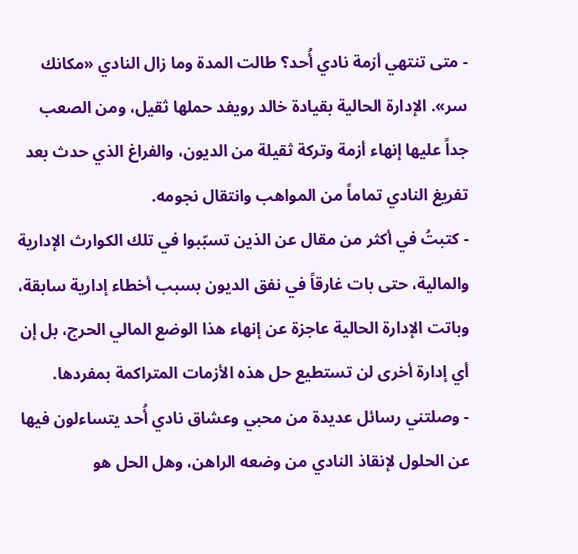- متى تنتهي أزمة نادي أُحد؟ طالت المدة وما زال النادي «مكانك سر». الإدارة الحالية بقيادة خالد رويفد حملها ثقيل، ومن الصعب جداً عليها إنهاء أزمة وتركة ثقيلة من الديون، والفراغ الذي حدث بعد تفريغ النادي تماماً من المواهب وانتقال نجومه.
- كتبتُ في أكثر من مقال عن الذين تسبّبوا في تلك الكوارث الإدارية والمالية، حتى بات غارقاً في نفق الديون بسبب أخطاء إدارية سابقة، وباتت الإدارة الحالية عاجزة عن إنهاء هذا الوضع المالي الحرج، بل إن أي إدارة أخرى لن تستطيع حل هذه الأزمات المتراكمة بمفردها.
- وصلتني رسائل عديدة من محبي وعشاق نادي أُحد يتساءلون فيها عن الحلول لإنقاذ النادي من وضعه الراهن، وهل الحل هو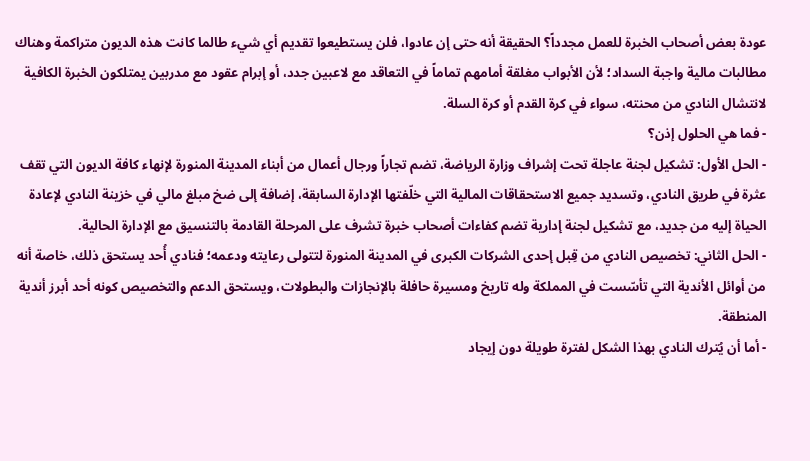عودة بعض أصحاب الخبرة للعمل مجدداً؟ الحقيقة أنه حتى إن عادوا، فلن يستطيعوا تقديم أي شيء طالما كانت هذه الديون متراكمة وهناك مطالبات مالية واجبة السداد؛ لأن الأبواب مغلقة أمامهم تماماً في التعاقد مع لاعبين جدد، أو إبرام عقود مع مدربين يمتلكون الخبرة الكافية لانتشال النادي من محنته، سواء في كرة القدم أو كرة السلة.
- فما هي الحلول إذن؟
- الحل الأول: تشكيل لجنة عاجلة تحت إشراف وزارة الرياضة، تضم تجاراً ورجال أعمال من أبناء المدينة المنورة لإنهاء كافة الديون التي تقف عثرة في طريق النادي، وتسديد جميع الاستحقاقات المالية التي خلّفتها الإدارة السابقة، إضافة إلى ضخ مبلغ مالي في خزينة النادي لإعادة الحياة إليه من جديد، مع تشكيل لجنة إدارية تضم كفاءات أصحاب خبرة تشرف على المرحلة القادمة بالتنسيق مع الإدارة الحالية.
- الحل الثاني: تخصيص النادي من قِبل إحدى الشركات الكبرى في المدينة المنورة لتتولى رعايته ودعمه؛ فنادي أُحد يستحق ذلك، خاصة أنه من أوائل الأندية التي تأسّست في المملكة وله تاريخ ومسيرة حافلة بالإنجازات والبطولات، ويستحق الدعم والتخصيص كونه أحد أبرز أندية المنطقة.
- أما أن يُترك النادي بهذا الشكل لفترة طويلة دون إيجاد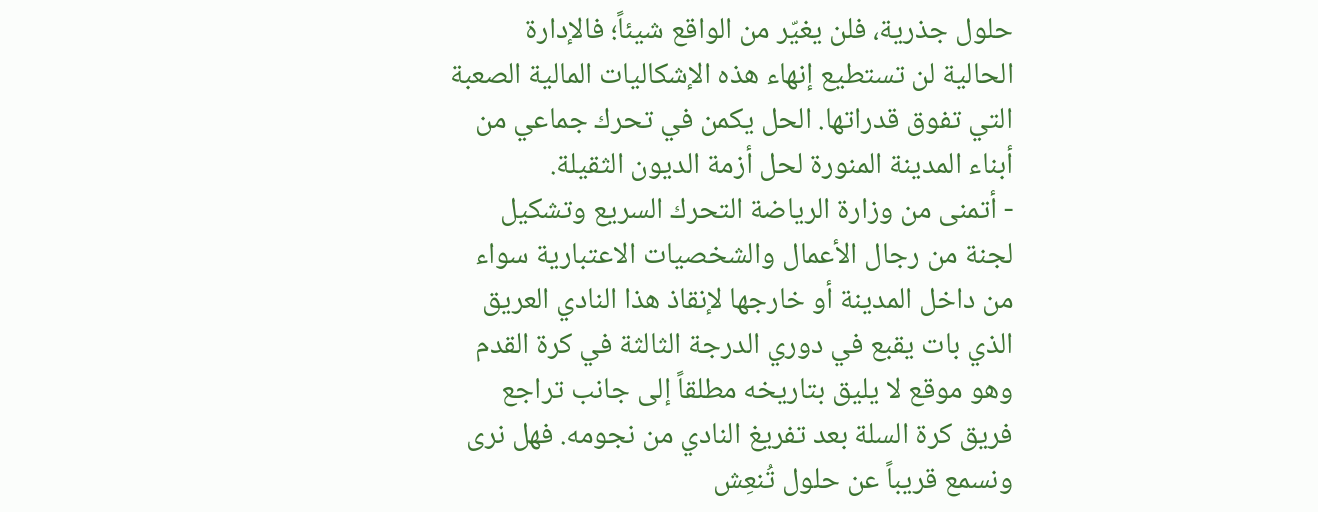حلول جذرية، فلن يغيّر من الواقع شيئاً؛ فالإدارة الحالية لن تستطيع إنهاء هذه الإشكاليات المالية الصعبة التي تفوق قدراتها. الحل يكمن في تحرك جماعي من أبناء المدينة المنورة لحل أزمة الديون الثقيلة.
- أتمنى من وزارة الرياضة التحرك السريع وتشكيل لجنة من رجال الأعمال والشخصيات الاعتبارية سواء من داخل المدينة أو خارجها لإنقاذ هذا النادي العريق الذي بات يقبع في دوري الدرجة الثالثة في كرة القدم وهو موقع لا يليق بتاريخه مطلقاً إلى جانب تراجع فريق كرة السلة بعد تفريغ النادي من نجومه. فهل نرى ونسمع قريباً عن حلول تُنعِش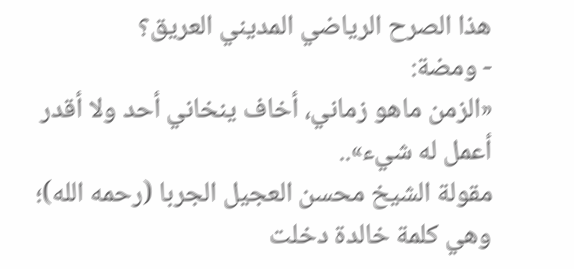هذا الصرح الرياضي المديني العريق؟
- ومضة:
«الزمن ماهو زماني، أخاف ينخاني أحد ولا أقدر أعمل له شيء»..
مقولة الشيخ محسن العجيل الجربا (رحمه الله)؛ وهي كلمة خالدة دخلت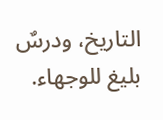التاريخ، ودرسٌ بليغ للوجهاء.